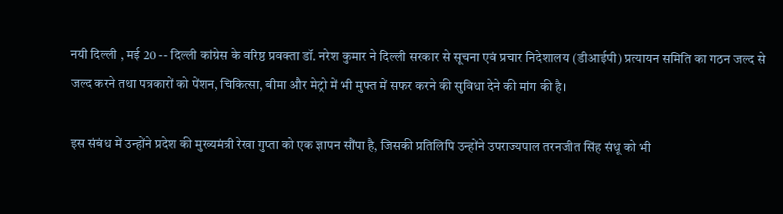नयी दिल्ली , मई 20 -- दिल्ली कांग्रेस के वरिष्ठ प्रवक्ता डॉ. नरेश कुमार ने दिल्ली सरकार से सूचना एवं प्रचार निदेशालय (डीआईपी) प्रत्यायन समिति का गठन जल्द से जल्द करने तथा पत्रकारों को पेंशन, चिकित्सा, बीमा और मेट्रो में भी मुफ्त में सफर करने की सुविधा देने की मांग की है।

इस संबंध में उन्होंने प्रदेश की मुख्यमंत्री रेखा गुप्ता को एक ज्ञापन सौंपा है, जिसकी प्रतिलिपि उन्होंने उपराज्यपाल तरनजीत सिंह संधू को भी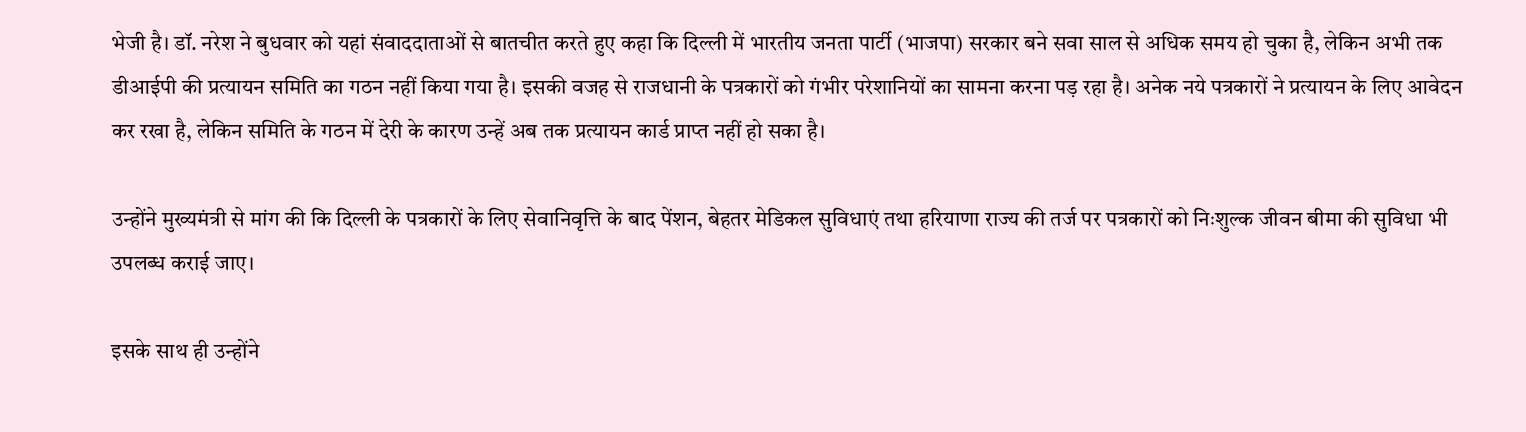भेजी है। डॉ. नरेश ने बुधवार को यहां संवाददाताओं से बातचीत करते हुए कहा कि दिल्ली में भारतीय जनता पार्टी (भाजपा) सरकार बने सवा साल से अधिक समय हो चुका है, लेकिन अभी तक डीआईपी की प्रत्यायन समिति का गठन नहीं किया गया है। इसकी वजह से राजधानी के पत्रकारों को गंभीर परेशानियों का सामना करना पड़ रहा है। अनेक नये पत्रकारों ने प्रत्यायन के लिए आवेदन कर रखा है, लेकिन समिति के गठन में देरी के कारण उन्हें अब तक प्रत्यायन कार्ड प्राप्त नहीं हो सका है।

उन्होंने मुख्यमंत्री से मांग की कि दिल्ली के पत्रकारों के लिए सेवानिवृत्ति के बाद पेंशन, बेहतर मेडिकल सुविधाएं तथा हरियाणा राज्य की तर्ज पर पत्रकारों को निःशुल्क जीवन बीमा की सुविधा भी उपलब्ध कराई जाए।

इसके साथ ही उन्होंने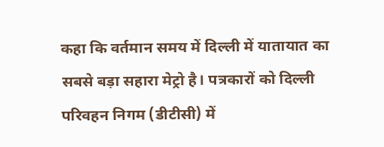कहा कि वर्तमान समय में दिल्ली में यातायात का सबसे बड़ा सहारा मेट्रो है। पत्रकारों को दिल्ली परिवहन निगम (डीटीसी) में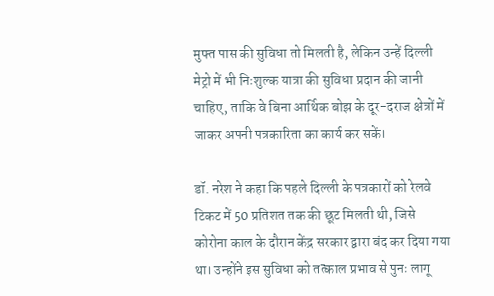मुफ्त पास की सुविधा तो मिलती है, लेकिन उन्हें दिल्ली मेट्रो में भी निःशुल्क यात्रा की सुविधा प्रदान की जानी चाहिए, ताकि वे बिना आर्थिक बोझ के दूर-दराज क्षेत्रों में जाकर अपनी पत्रकारिता का कार्य कर सकें।

डॉ. नरेश ने कहा कि पहले दिल्ली के पत्रकारों को रेलवे टिकट में 50 प्रतिशत तक की छूट मिलती थी, जिसे कोरोना काल के दौरान केंद्र सरकार द्वारा बंद कर दिया गया था। उन्होंने इस सुविधा को तत्काल प्रभाव से पुनः लागू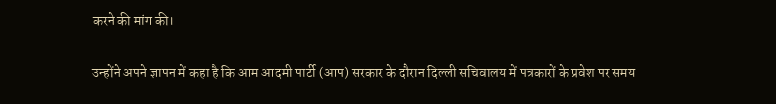करने की मांग की।

उन्होंने अपने ज्ञापन में कहा है कि आम आदमी पार्टी (आप) सरकार के दौरान दिल्ली सचिवालय में पत्रकारों के प्रवेश पर समय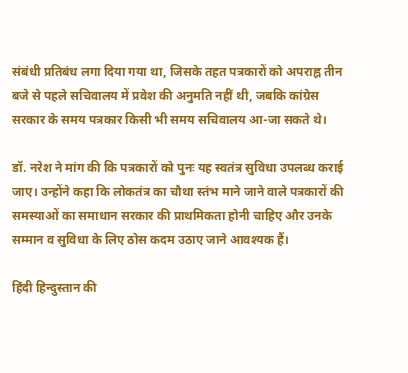संबंधी प्रतिबंध लगा दिया गया था, जिसके तहत पत्रकारों को अपराह्न तीन बजे से पहले सचिवालय में प्रवेश की अनुमति नहीं थी, जबकि कांग्रेस सरकार के समय पत्रकार किसी भी समय सचिवालय आ-जा सकते थे।

डॉ. नरेश ने मांग की कि पत्रकारों को पुनः यह स्वतंत्र सुविधा उपलब्ध कराई जाए। उन्होंने कहा कि लोकतंत्र का चौथा स्तंभ माने जाने वाले पत्रकारों की समस्याओं का समाधान सरकार की प्राथमिकता होनी चाहिए और उनके सम्मान व सुविधा के लिए ठोस कदम उठाए जाने आवश्यक हैं।

हिंदी हिन्दुस्तान की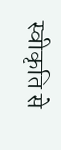स्वीकृति से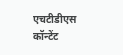एचटीडीएस कॉन्टेंट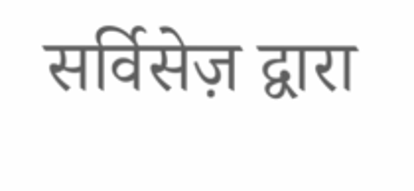सर्विसेज़ द्वारा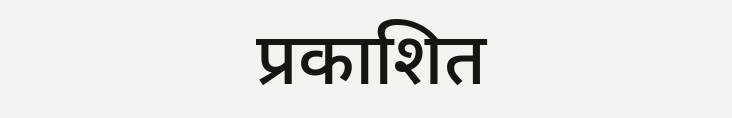प्रकाशित